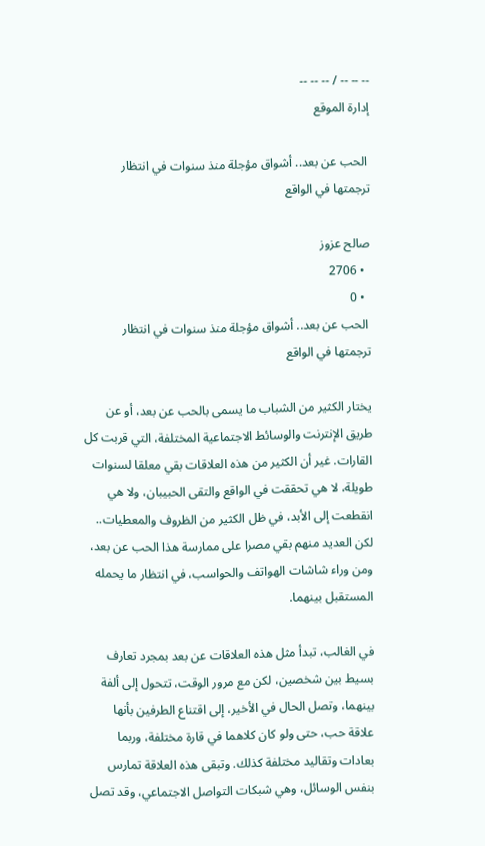-- -- -- / -- -- --
إدارة الموقع

 الحب عن بعد.. أشواق مؤجلة منذ سنوات في انتظار ترجمتها في الواقع

صالح عزوز
  • 2706
  • 0
 الحب عن بعد.. أشواق مؤجلة منذ سنوات في انتظار ترجمتها في الواقع

يختار الكثير من الشباب ما يسمى بالحب عن بعد، أو عن طريق الإنترنت والوسائط الاجتماعية المختلفة، التي قربت كل القارات. غير أن الكثير من هذه العلاقات بقي معلقا لسنوات طويلة، لا هي تحققت في الواقع والتقى الحبيبان، ولا هي انقطعت إلى الأبد، في ظل الكثير من الظروف والمعطيات.. لكن العديد منهم بقي مصرا على ممارسة هذا الحب عن بعد، ومن وراء شاشات الهواتف والحواسب، في انتظار ما يحمله المستقبل بينهما.

في الغالب، تبدأ مثل هذه العلاقات عن بعد بمجرد تعارف بسيط بين شخصين، لكن مع مرور الوقت، تتحول إلى ألفة بينهما، وتصل الحال في الأخير، إلى اقتناع الطرفين بأنها علاقة حب، حتى ولو كان كلاهما في قارة مختلفة، وربما بعادات وتقاليد مختلفة كذلك. وتبقى هذه العلاقة تمارس بنفس الوسائل، وهي شبكات التواصل الاجتماعي، وقد تصل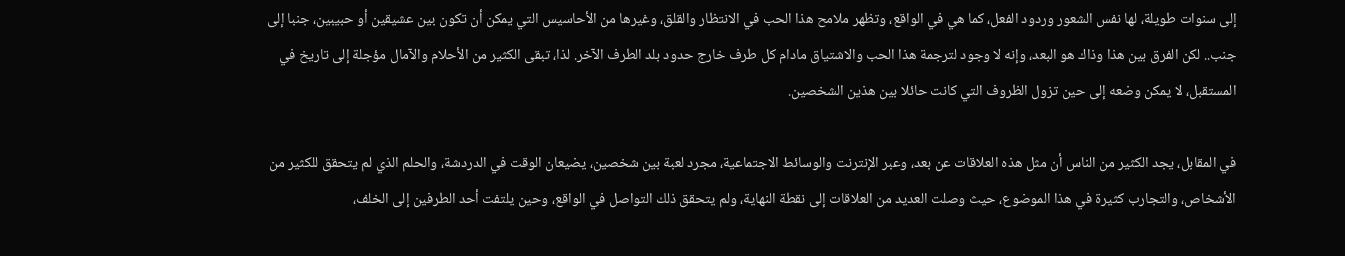إلى سنوات طويلة، لها نفس الشعور وردود الفعل، كما هي في الواقع، وتظهر ملامح هذا الحب في الانتظار والقلق، وغيرها من الأحاسيس التي يمكن أن تكون بين عشيقين أو حبيبين، جنبا إلى جنب.. لكن الفرق بين هذا وذاك هو البعد، وإنه لا وجود لترجمة هذا الحب والاشتياق مادام كل طرف خارج حدود بلد الطرف الآخر. لذا، تبقى الكثير من الأحلام والآمال مؤجلة إلى تاريخ في المستقبل، لا يمكن وضعه إلى حين تزول الظروف التي كانت حائلا بين هذين الشخصين.

في المقابل، يجد الكثير من الناس أن مثل هذه العلاقات عن بعد، وعبر الإنترنت والوسائط الاجتماعية، مجرد لعبة بين شخصين، يضيعان الوقت في الدردشة، والحلم الذي لم يتحقق للكثير من الأشخاص، والتجارب كثيرة في هذا الموضوع، حيث وصلت العديد من العلاقات إلى نقطة النهاية، ولم يتحقق ذلك التواصل في الواقع، وحين يلتفت أحد الطرفين إلى الخلف،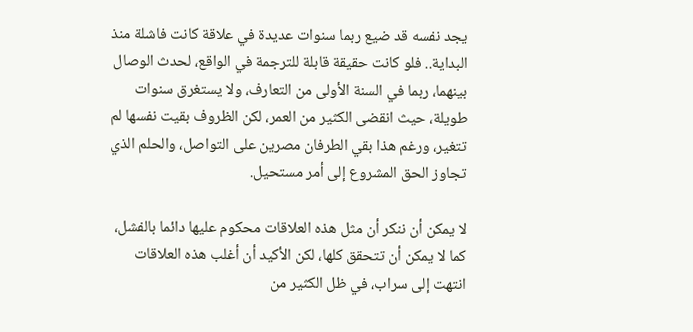يجد نفسه قد ضيع ربما سنوات عديدة في علاقة كانت فاشلة منذ البداية.. فلو كانت حقيقة قابلة للترجمة في الواقع، لحدث الوصال بينهما، ربما في السنة الأولى من التعارف، ولا يستغرق سنوات طويلة، حيث انقضى الكثير من العمر، لكن الظروف بقيت نفسها لم تتغير، ورغم هذا بقي الطرفان مصرين على التواصل، والحلم الذي تجاوز الحق المشروع إلى أمر مستحيل.

لا يمكن أن ننكر أن مثل هذه العلاقات محكوم عليها دائما بالفشل، كما لا يمكن أن تتحقق كلها، لكن الأكيد أن أغلب هذه العلاقات انتهت إلى سراب، في ظل الكثير من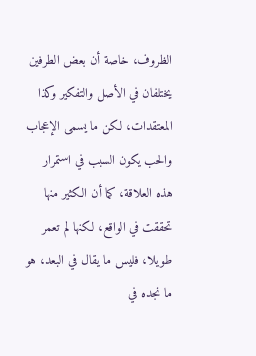الظروف، خاصة أن بعض الطرفين يختلفان في الأصل والتفكير وكذا المعتقدات، لكن ما يسمى الإعجاب والحب يكون السبب في استمرار هذه العلاقة، كما أن الكثير منها تحققت في الواقع، لكنها لم تعمر طويلا، فليس ما يقال في البعد، هو ما نجده في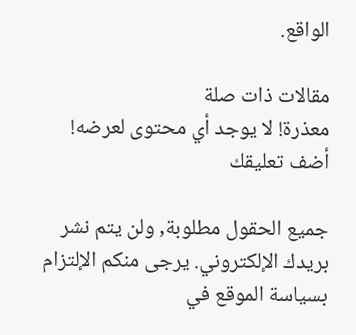الواقع.

مقالات ذات صلة
معذرة! لا يوجد أي محتوى لعرضه!
أضف تعليقك

جميع الحقول مطلوبة, ولن يتم نشر بريدك الإلكتروني. يرجى منكم الإلتزام بسياسة الموقع في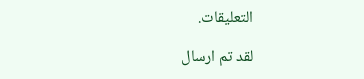التعليقات.

لقد تم ارسال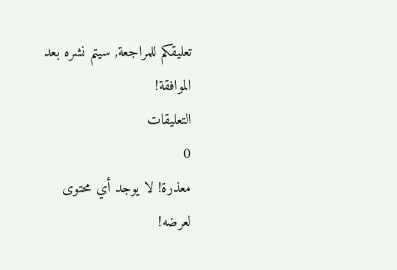تعليقكم للمراجعة, سيتم نشره بعد الموافقة!
التعليقات
0
معذرة! لا يوجد أي محتوى لعرضه!